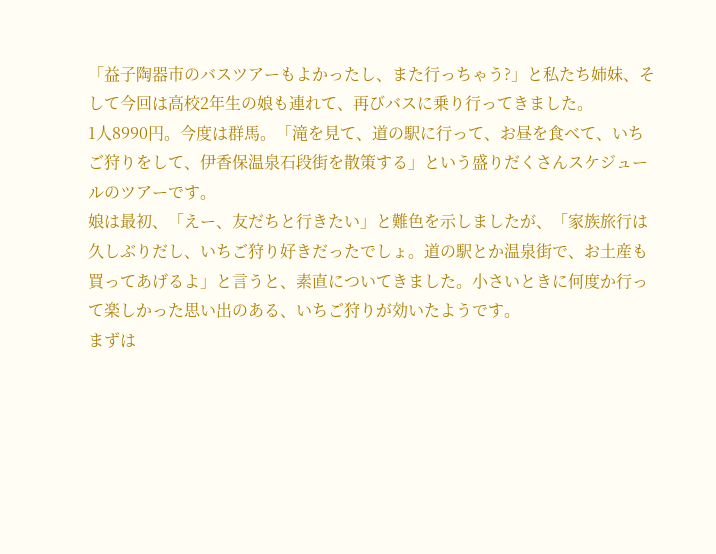「益子陶器市のバスツアーもよかったし、また行っちゃう?」と私たち姉妹、そして今回は高校2年生の娘も連れて、再びバスに乗り行ってきました。
1人8990円。今度は群馬。「滝を見て、道の駅に行って、お昼を食べて、いちご狩りをして、伊香保温泉石段街を散策する」という盛りだくさんスケジュールのツアーです。
娘は最初、「えー、友だちと行きたい」と難色を示しましたが、「家族旅行は久しぶりだし、いちご狩り好きだったでしょ。道の駅とか温泉街で、お土産も買ってあげるよ」と言うと、素直についてきました。小さいときに何度か行って楽しかった思い出のある、いちご狩りが効いたようです。
まずは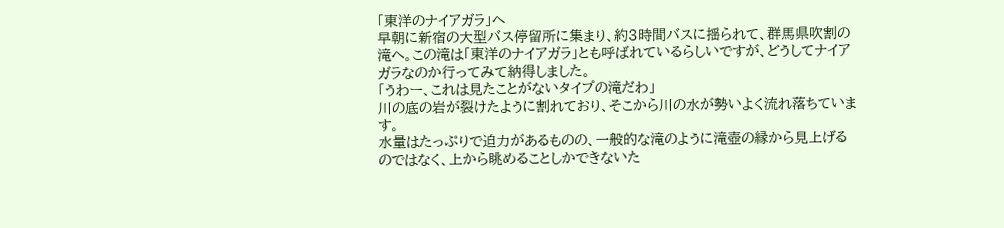「東洋のナイアガラ」へ
早朝に新宿の大型バス停留所に集まり、約3時間バスに揺られて、群馬県吹割の滝へ。この滝は「東洋のナイアガラ」とも呼ばれているらしいですが、どうしてナイアガラなのか行ってみて納得しました。
「うわー、これは見たことがないタイプの滝だわ」
川の底の岩が裂けたように割れており、そこから川の水が勢いよく流れ落ちています。
水量はたっぷりで迫力があるものの、一般的な滝のように滝壺の縁から見上げるのではなく、上から眺めることしかできないた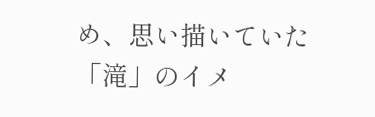め、思い描いていた「滝」のイメ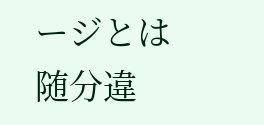ージとは随分違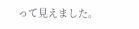って見えました。